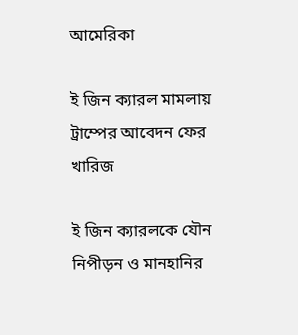আমেরিকা

ই জিন ক্যারল মামলায় ট্রাম্পের আবেদন ফের খারিজ

ই জিন ক্যারলকে যৌন নিপীড়ন ও মানহানির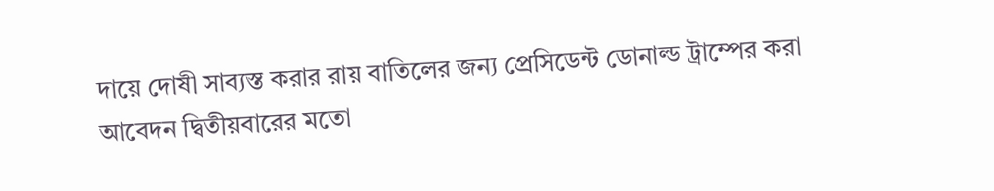দায়ে দোষী সাব্যস্ত করার রায় বাতিলের জন্য প্রেসিডেন্ট ডোনাল্ড ট্রাম্পের করা আবেদন দ্বিতীয়বারের মতো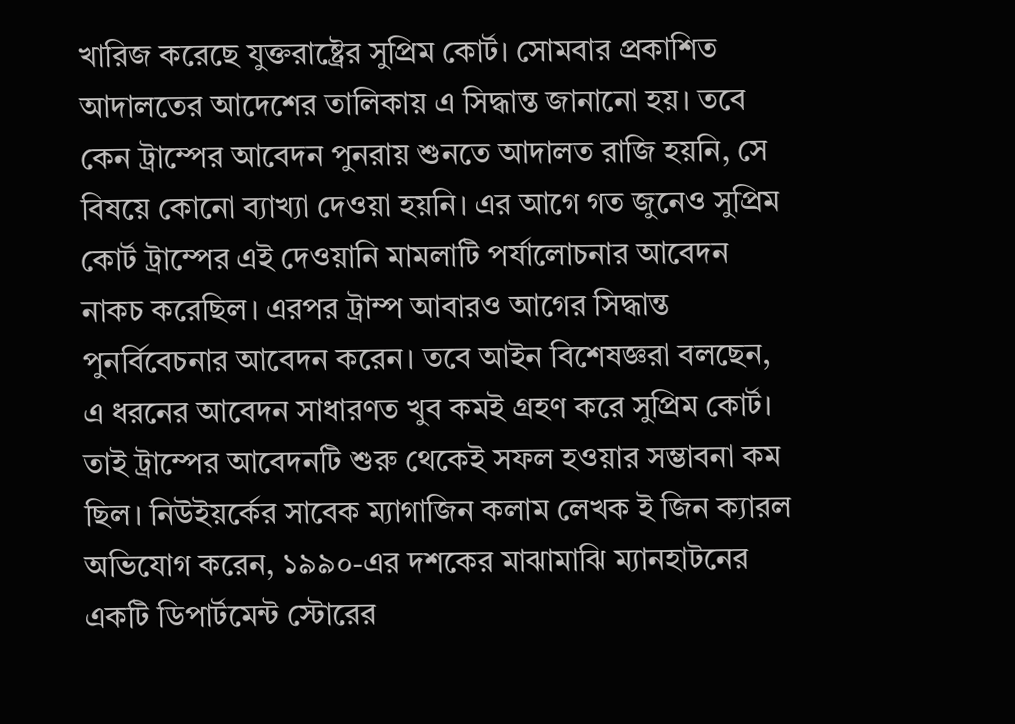খারিজ করেছে যুক্তরাষ্ট্রের সুপ্রিম কোর্ট। সোমবার প্রকাশিত আদালতের আদেশের তালিকায় এ সিদ্ধান্ত জানানো হয়। তবে কেন ট্রাম্পের আবেদন পুনরায় শুনতে আদালত রাজি হয়নি, সে বিষয়ে কোনো ব্যাখ্যা দেওয়া হয়নি। এর আগে গত জুনেও সুপ্রিম কোর্ট ট্রাম্পের এই দেওয়ানি মামলাটি পর্যালোচনার আবেদন নাকচ করেছিল। এরপর ট্রাম্প আবারও আগের সিদ্ধান্ত পুনর্বিবেচনার আবেদন করেন। তবে আইন বিশেষজ্ঞরা বলছেন, এ ধরনের আবেদন সাধারণত খুব কমই গ্রহণ করে সুপ্রিম কোর্ট। তাই ট্রাম্পের আবেদনটি শুরু থেকেই সফল হওয়ার সম্ভাবনা কম ছিল। নিউইয়র্কের সাবেক ম্যাগাজিন কলাম লেখক ই জিন ক্যারল অভিযোগ করেন, ১৯৯০-এর দশকের মাঝামাঝি ম্যানহাটনের একটি ডিপার্টমেন্ট স্টোরের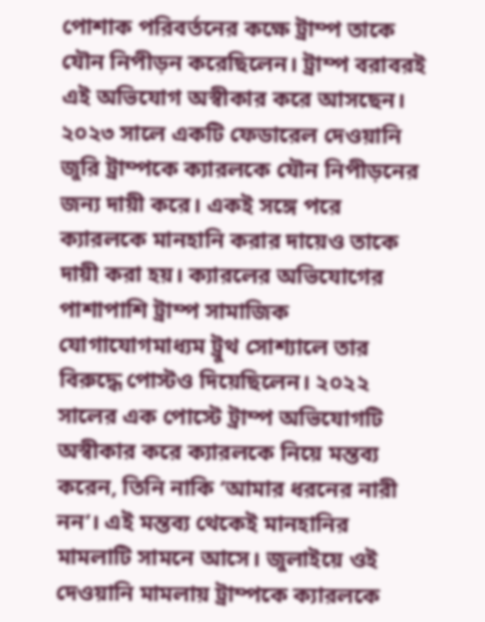পোশাক পরিবর্তনের কক্ষে ট্রাম্প তাকে যৌন নিপীড়ন করেছিলেন। ট্রাম্প বরাবরই এই অভিযোগ অস্বীকার করে আসছেন। ২০২৩ সালে একটি ফেডারেল দেওয়ানি জুরি ট্রাম্পকে ক্যারলকে যৌন নিপীড়নের জন্য দায়ী করে। একই সঙ্গে পরে ক্যারলকে মানহানি করার দায়েও তাকে দায়ী করা হয়। ক্যারলের অভিযোগের পাশাপাশি ট্রাম্প সামাজিক যোগাযোগমাধ্যম ট্রুথ সোশ্যালে তার বিরুদ্ধে পোস্টও দিয়েছিলেন। ২০২২ সালের এক পোস্টে ট্রাম্প অভিযোগটি অস্বীকার করে ক্যারলকে নিয়ে মন্তব্য করেন, তিনি নাকি ‘আমার ধরনের নারী নন’। এই মন্তব্য থেকেই মানহানির মামলাটি সামনে আসে। জুলাইয়ে ওই দেওয়ানি মামলায় ট্রাম্পকে ক্যারলকে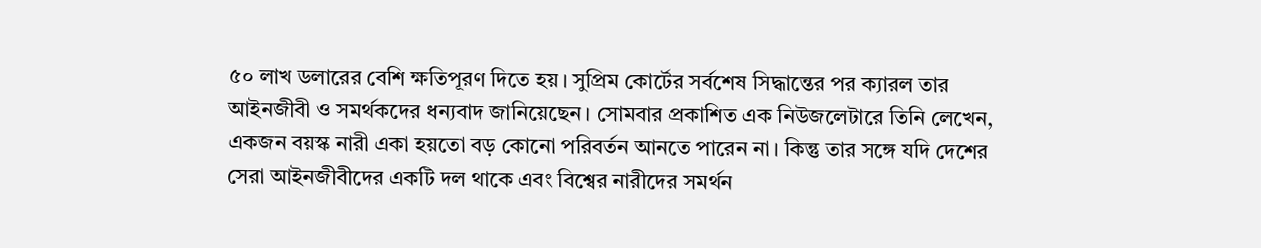৫০ লাখ ডলারের বেশি ক্ষতিপূরণ দিতে হয়। সুপ্রিম কোর্টের সর্বশেষ সিদ্ধান্তের পর ক্যারল তার আইনজীবী ও সমর্থকদের ধন্যবাদ জানিয়েছেন। সোমবার প্রকাশিত এক নিউজলেটারে তিনি লেখেন, একজন বয়স্ক নারী একা হয়তো বড় কোনো পরিবর্তন আনতে পারেন না। কিন্তু তার সঙ্গে যদি দেশের সেরা আইনজীবীদের একটি দল থাকে এবং বিশ্বের নারীদের সমর্থন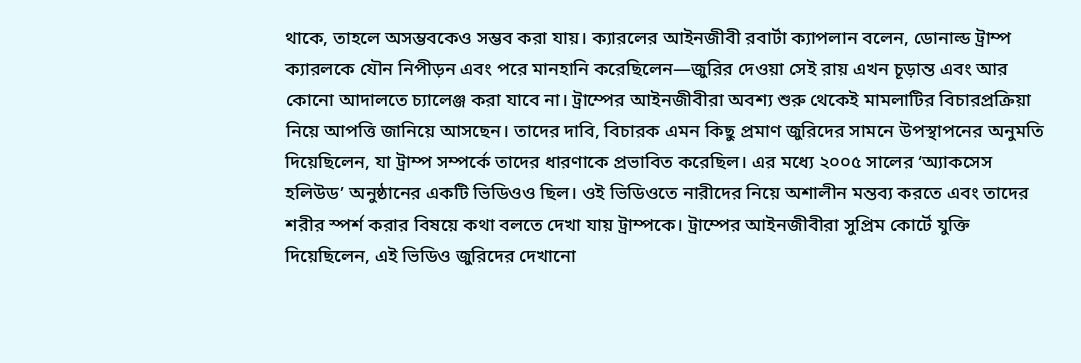থাকে, তাহলে অসম্ভবকেও সম্ভব করা যায়। ক্যারলের আইনজীবী রবার্টা ক্যাপলান বলেন, ডোনাল্ড ট্রাম্প ক্যারলকে যৌন নিপীড়ন এবং পরে মানহানি করেছিলেন—জুরির দেওয়া সেই রায় এখন চূড়ান্ত এবং আর কোনো আদালতে চ্যালেঞ্জ করা যাবে না। ট্রাম্পের আইনজীবীরা অবশ্য শুরু থেকেই মামলাটির বিচারপ্রক্রিয়া নিয়ে আপত্তি জানিয়ে আসছেন। তাদের দাবি, বিচারক এমন কিছু প্রমাণ জুরিদের সামনে উপস্থাপনের অনুমতি দিয়েছিলেন, যা ট্রাম্প সম্পর্কে তাদের ধারণাকে প্রভাবিত করেছিল। এর মধ্যে ২০০৫ সালের ‘অ্যাকসেস হলিউড’ অনুষ্ঠানের একটি ভিডিওও ছিল। ওই ভিডিওতে নারীদের নিয়ে অশালীন মন্তব্য করতে এবং তাদের শরীর স্পর্শ করার বিষয়ে কথা বলতে দেখা যায় ট্রাম্পকে। ট্রাম্পের আইনজীবীরা সুপ্রিম কোর্টে যুক্তি দিয়েছিলেন, এই ভিডিও জুরিদের দেখানো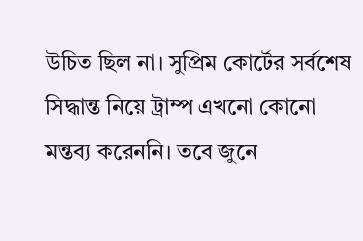উচিত ছিল না। সুপ্রিম কোর্টের সর্বশেষ সিদ্ধান্ত নিয়ে ট্রাম্প এখনো কোনো মন্তব্য করেননি। তবে জুনে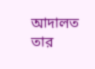আদালত তার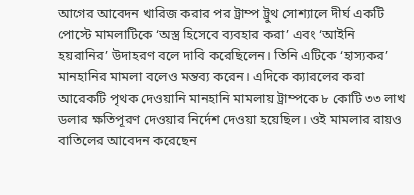আগের আবেদন খারিজ করার পর ট্রাম্প ট্রুথ সোশ্যালে দীর্ঘ একটি পোস্টে মামলাটিকে ‘অস্ত্র হিসেবে ব্যবহার করা’ এবং ‘আইনি হয়রানির’ উদাহরণ বলে দাবি করেছিলেন। তিনি এটিকে ‘হাস্যকর’ মানহানির মামলা বলেও মন্তব্য করেন। এদিকে ক্যারলের করা আরেকটি পৃথক দেওয়ানি মানহানি মামলায় ট্রাম্পকে ৮ কোটি ৩৩ লাখ ডলার ক্ষতিপূরণ দেওয়ার নির্দেশ দেওয়া হয়েছিল। ওই মামলার রায়ও বাতিলের আবেদন করেছেন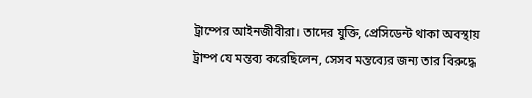ট্রাম্পের আইনজীবীরা। তাদের যুক্তি, প্রেসিডেন্ট থাকা অবস্থায় ট্রাম্প যে মন্তব্য করেছিলেন, সেসব মন্তব্যের জন্য তার বিরুদ্ধে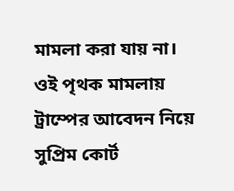মামলা করা যায় না। ওই পৃথক মামলায় ট্রাম্পের আবেদন নিয়ে সুপ্রিম কোর্ট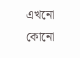এখনো কোনো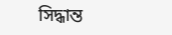সিদ্ধান্ত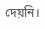দেয়নি।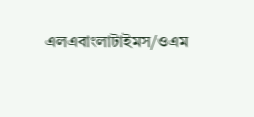এলএবাংলাটাইমস/ওএম